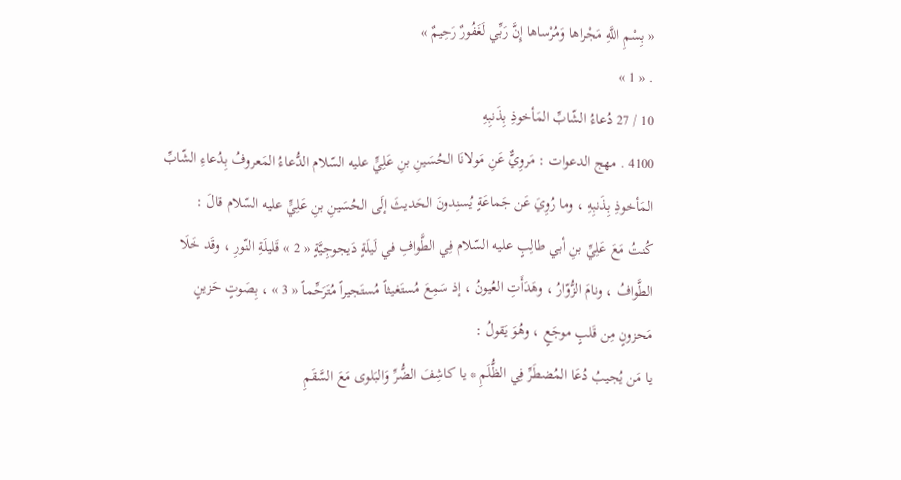« بِسْمِ اللَّهِ مَجْراها وَمُرْساها إِنَّ رَبِّي لَغَفُورٌ رَحِيمٌ »
. « 1 »
10 / 27 دُعاءُ الشّابِّ المَأخوذِ بِذَنبِهِ
4100 . مهج الدعوات : مَروِيٌّ عَنِ مَولانَا الحُسَينِ بنِ عَلِيٍّ عليه السّلام الدُّعاءُ المَعروفُ بِدُعاءِ الشّابِّ المَأخوذِ بِذَنبِهِ ، وما رُوِيَ عَن جَماعَةٍ يُسنِدونَ الحَديثَ إلَى الحُسَينِ بنِ عَلِيٍّ عليه السّلام قالَ :
كُنتُ مَعَ عَلِيِّ بنِ أبي طالِبٍ عليه السّلام فِي الطَّوافِ في لَيلَةٍ دَيجوجِيَّةٍ « 2 » قَليلَةِ النّورِ ، وقَد خَلَا الطَّوافُ ، ونامَ الزُّوّارُ ، وهَدَأَتِ العُيونُ ، إذ سَمِعَ مُستَغيثاً مُستَجيراً مُتَرَحِّماً « 3 » ، بِصَوتٍ حَزينٍ مَحزونٍ مِن قَلبٍ موجَعٍ ، وهُوَ يَقولُ :
يا مَن يُجيبُ دُعَا المُضطَرِّ فِي الظُّلَمِ * يا كاشِفَ الضُّرِّ وَالبَلوى مَعَ السَّقَمِ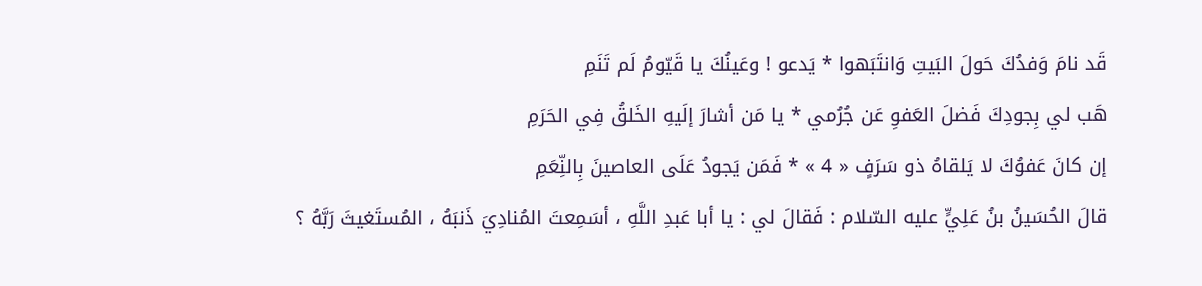قَد نامَ وَفدُكَ حَولَ البَيتِ وَانتَبَهوا * يَدعو ! وعَينُكَ يا قَيّومُ لَم تَنَمِ
هَب لي بِجودِكَ فَضلَ العَفوِ عَن جُرُمي * يا مَن أشارَ إلَيهِ الخَلقُ فِي الحَرَمِ
إن كانَ عَفوُكَ لا يَلقاهُ ذو سَرَفٍ « 4 » * فَمَن يَجودُ عَلَى العاصينَ بِالنِّعَمِ
قالَ الحُسَينُ بنُ عَلِيٍّ عليه السّلام : فَقالَ لي : يا أبا عَبدِ اللَّهِ ، أسَمِعتَ المُنادِيَ ذَنبَهُ ، المُستَغيثَ رَبَّهُ ؟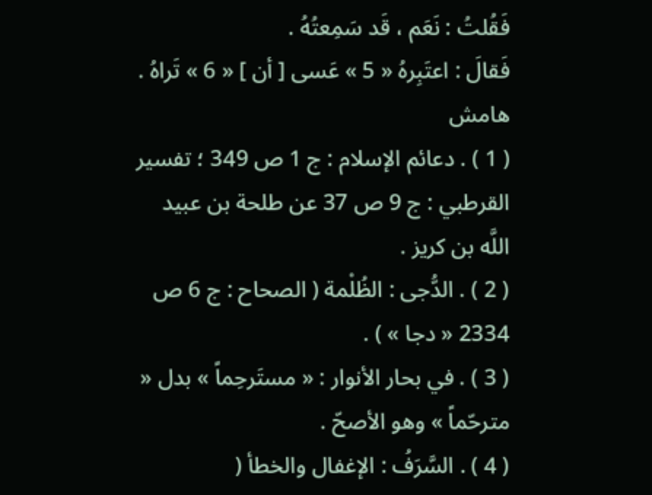فَقُلتُ : نَعَم ، قَد سَمِعتُهُ .
فَقالَ : اعتَبِرهُ « 5 » عَسى [ أن ] « 6 » تَراهُ .
هامش
( 1 ) . دعائم الإسلام : ج 1 ص 349 ؛ تفسير القرطبي : ج 9 ص 37 عن طلحة بن عبيد اللَّه بن كريز .
( 2 ) . الدُّجى : الظُلْمة ( الصحاح : ج 6 ص 2334 « دجا » ) .
( 3 ) . في بحار الأنوار : « مستَرحِماً » بدل « مترحّماً » وهو الأصحّ .
( 4 ) . السَّرَفُ : الإغفال والخطأ (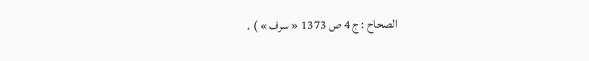الصحاح : ج 4 ص 1373 « سرف » ) .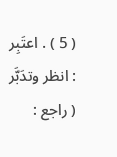( 5 ) . اعتَبِر : انظر وتدَبَّر ( راجع :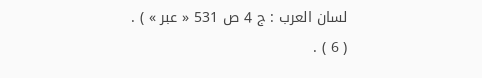لسان العرب : ج 4 ص 531 « عبر » ) .
( 6 ) .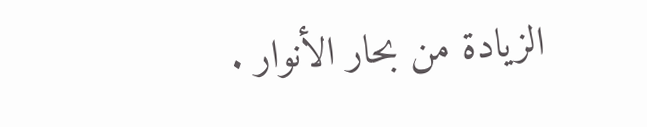الزيادة من بحار الأنوار .